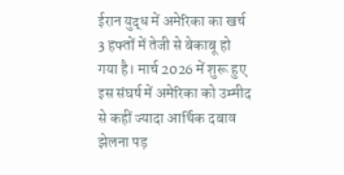ईरान युद्ध में अमेरिका का खर्च 3 हफ्तों में तेजी से बेकाबू हो गया है। मार्च 2026 में शुरू हुए इस संघर्ष में अमेरिका को उम्मीद से कहीं ज्यादा आर्थिक दबाव झेलना पड़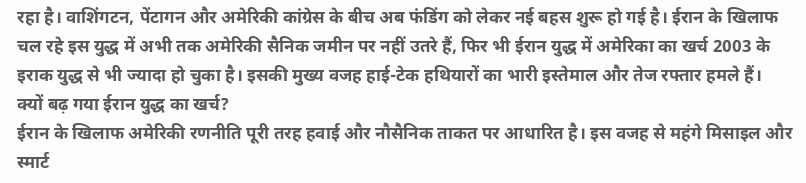रहा है। वाशिंगटन, पेंटागन और अमेरिकी कांग्रेस के बीच अब फंडिंग को लेकर नई बहस शुरू हो गई है। ईरान के खिलाफ चल रहे इस युद्ध में अभी तक अमेरिकी सैनिक जमीन पर नहीं उतरे हैं, फिर भी ईरान युद्ध में अमेरिका का खर्च 2003 के इराक युद्ध से भी ज्यादा हो चुका है। इसकी मुख्य वजह हाई-टेक हथियारों का भारी इस्तेमाल और तेज रफ्तार हमले हैं।
क्यों बढ़ गया ईरान युद्ध का खर्च?
ईरान के खिलाफ अमेरिकी रणनीति पूरी तरह हवाई और नौसैनिक ताकत पर आधारित है। इस वजह से महंगे मिसाइल और स्मार्ट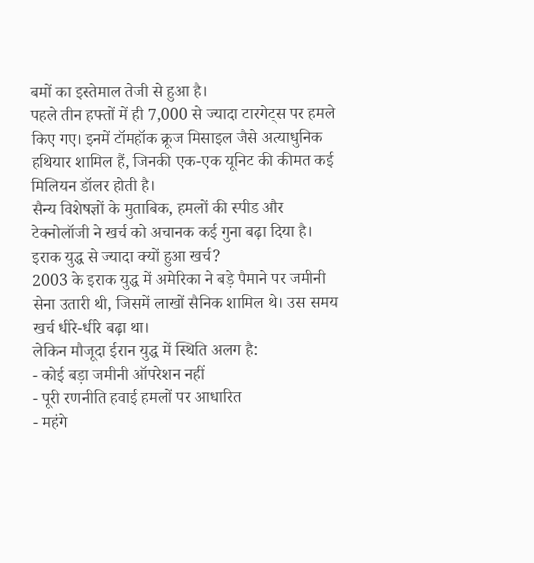बमों का इस्तेमाल तेजी से हुआ है।
पहले तीन हफ्तों में ही 7,000 से ज्यादा टारगेट्स पर हमले किए गए। इनमें टॉमहॉक क्रूज मिसाइल जैसे अत्याधुनिक हथियार शामिल हैं, जिनकी एक-एक यूनिट की कीमत कई मिलियन डॉलर होती है।
सैन्य विशेषज्ञों के मुताबिक, हमलों की स्पीड और टेक्नोलॉजी ने खर्च को अचानक कई गुना बढ़ा दिया है।
इराक युद्ध से ज्यादा क्यों हुआ खर्च?
2003 के इराक युद्ध में अमेरिका ने बड़े पैमाने पर जमीनी सेना उतारी थी, जिसमें लाखों सैनिक शामिल थे। उस समय खर्च धीरे-धीरे बढ़ा था।
लेकिन मौजूदा ईरान युद्ध में स्थिति अलग है:
- कोई बड़ा जमीनी ऑपरेशन नहीं
- पूरी रणनीति हवाई हमलों पर आधारित
- महंगे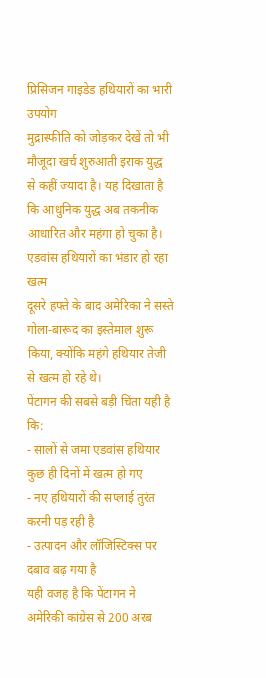प्रिसिजन गाइडेड हथियारों का भारी उपयोग
मुद्रास्फीति को जोड़कर देखें तो भी मौजूदा खर्च शुरुआती इराक युद्ध से कहीं ज्यादा है। यह दिखाता है कि आधुनिक युद्ध अब तकनीक आधारित और महंगा हो चुका है।
एडवांस हथियारों का भंडार हो रहा खत्म
दूसरे हफ्ते के बाद अमेरिका ने सस्ते गोला-बारूद का इस्तेमाल शुरू किया, क्योंकि महंगे हथियार तेजी से खत्म हो रहे थे।
पेंटागन की सबसे बड़ी चिंता यही है कि:
- सालों से जमा एडवांस हथियार कुछ ही दिनों में खत्म हो गए
- नए हथियारों की सप्लाई तुरंत करनी पड़ रही है
- उत्पादन और लॉजिस्टिक्स पर दबाव बढ़ गया है
यही वजह है कि पेंटागन ने अमेरिकी कांग्रेस से 200 अरब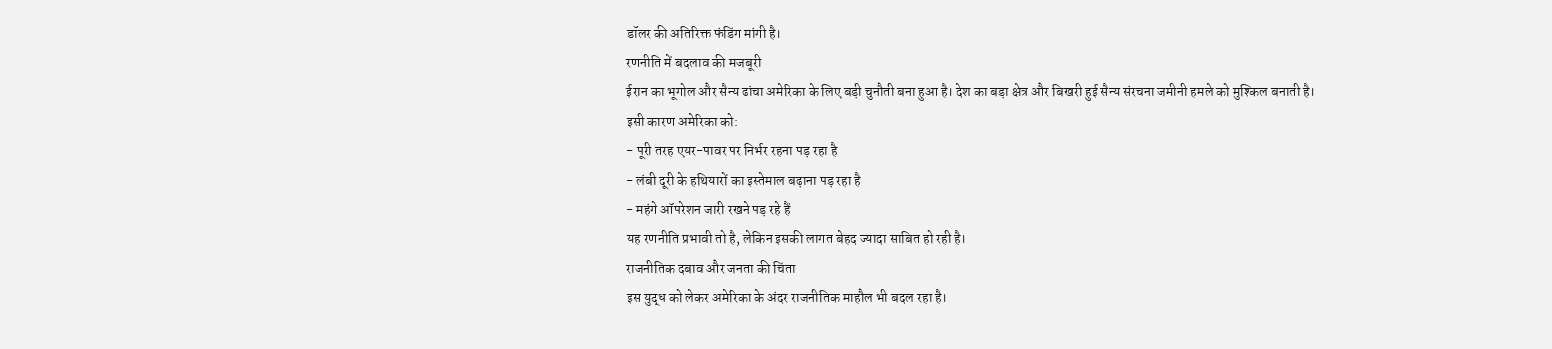डॉलर की अतिरिक्त फंडिंग मांगी है।
रणनीति में बदलाव की मजबूरी
ईरान का भूगोल और सैन्य ढांचा अमेरिका के लिए बड़ी चुनौती बना हुआ है। देश का बड़ा क्षेत्र और बिखरी हुई सैन्य संरचना जमीनी हमले को मुश्किल बनाती है।
इसी कारण अमेरिका को:
- पूरी तरह एयर-पावर पर निर्भर रहना पड़ रहा है
- लंबी दूरी के हथियारों का इस्तेमाल बढ़ाना पड़ रहा है
- महंगे ऑपरेशन जारी रखने पड़ रहे हैं
यह रणनीति प्रभावी तो है, लेकिन इसकी लागत बेहद ज्यादा साबित हो रही है।
राजनीतिक दबाव और जनता की चिंता
इस युद्ध को लेकर अमेरिका के अंदर राजनीतिक माहौल भी बदल रहा है।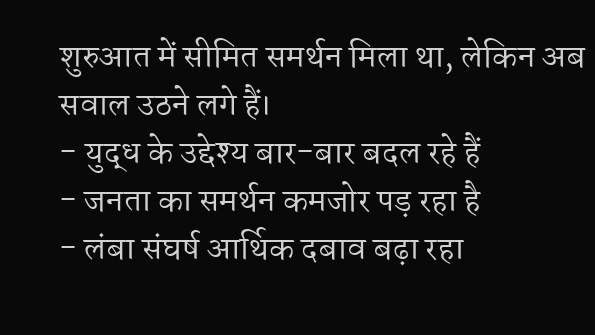शुरुआत में सीमित समर्थन मिला था, लेकिन अब सवाल उठने लगे हैं।
- युद्ध के उद्देश्य बार-बार बदल रहे हैं
- जनता का समर्थन कमजोर पड़ रहा है
- लंबा संघर्ष आर्थिक दबाव बढ़ा रहा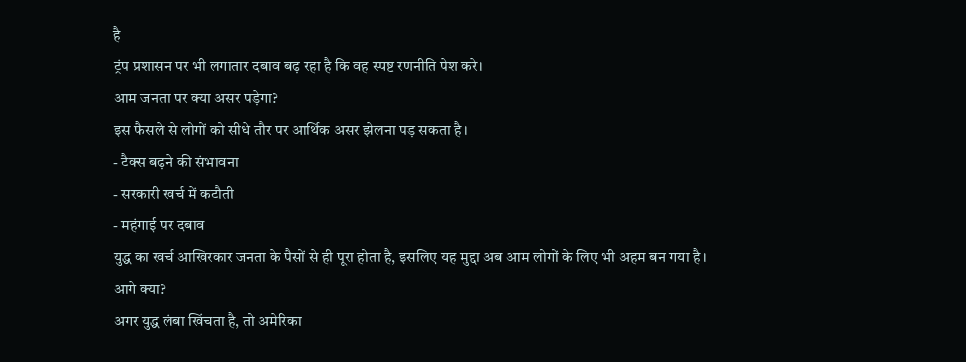है
ट्रंप प्रशासन पर भी लगातार दबाव बढ़ रहा है कि वह स्पष्ट रणनीति पेश करे।
आम जनता पर क्या असर पड़ेगा?
इस फैसले से लोगों को सीधे तौर पर आर्थिक असर झेलना पड़ सकता है।
- टैक्स बढ़ने की संभावना
- सरकारी खर्च में कटौती
- महंगाई पर दबाव
युद्ध का खर्च आखिरकार जनता के पैसों से ही पूरा होता है, इसलिए यह मुद्दा अब आम लोगों के लिए भी अहम बन गया है।
आगे क्या?
अगर युद्ध लंबा खिंचता है, तो अमेरिका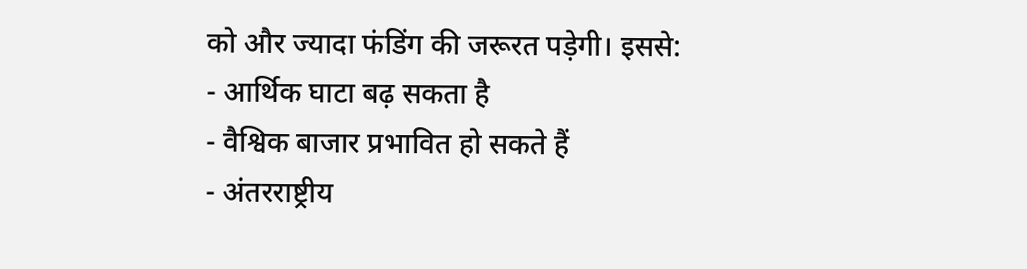को और ज्यादा फंडिंग की जरूरत पड़ेगी। इससे:
- आर्थिक घाटा बढ़ सकता है
- वैश्विक बाजार प्रभावित हो सकते हैं
- अंतरराष्ट्रीय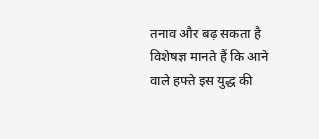तनाव और बढ़ सकता है
विशेषज्ञ मानते हैं कि आने वाले हफ्ते इस युद्ध की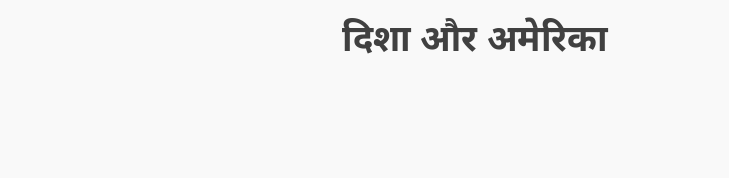दिशा और अमेरिका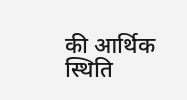की आर्थिक स्थिति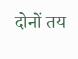दोनों तय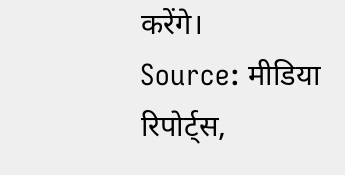करेंगे।
Source: मीडिया रिपोर्ट्स,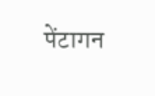पेंटागन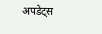अपडेट्स